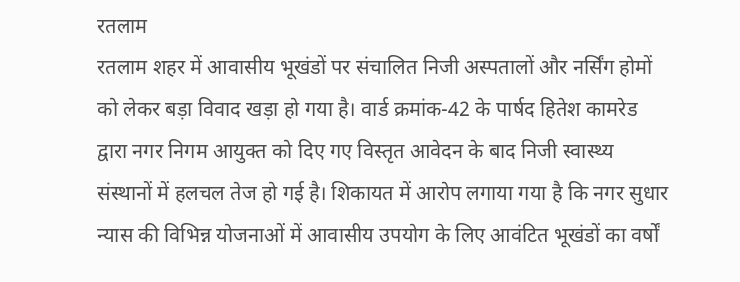रतलाम
रतलाम शहर में आवासीय भूखंडों पर संचालित निजी अस्पतालों और नर्सिंग होमों को लेकर बड़ा विवाद खड़ा हो गया है। वार्ड क्रमांक-42 के पार्षद हितेश कामरेड द्वारा नगर निगम आयुक्त को दिए गए विस्तृत आवेदन के बाद निजी स्वास्थ्य संस्थानों में हलचल तेज हो गई है। शिकायत में आरोप लगाया गया है कि नगर सुधार न्यास की विभिन्न योजनाओं में आवासीय उपयोग के लिए आवंटित भूखंडों का वर्षों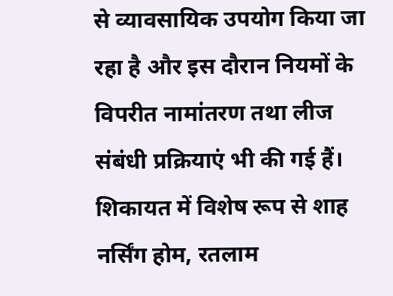से व्यावसायिक उपयोग किया जा रहा है और इस दौरान नियमों के विपरीत नामांतरण तथा लीज संबंधी प्रक्रियाएं भी की गई हैं।
शिकायत में विशेष रूप से शाह नर्सिंग होम, रतलाम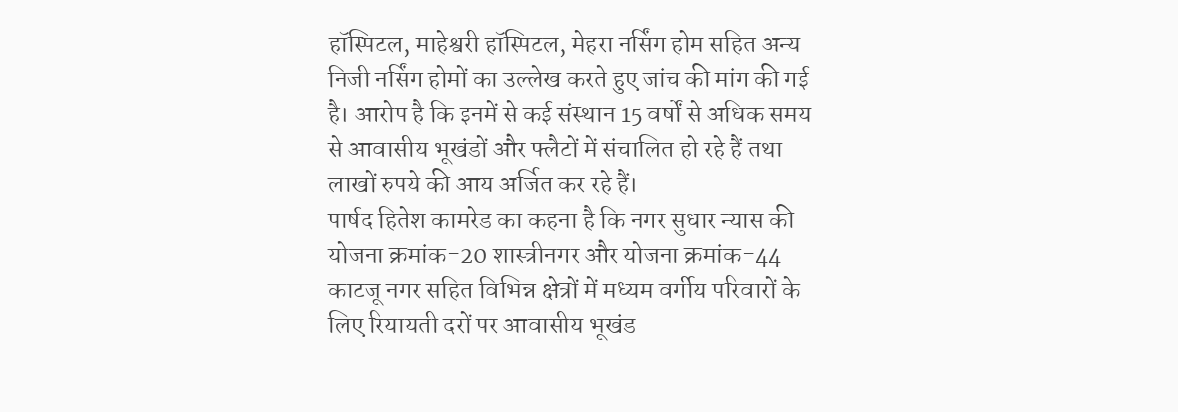हॉस्पिटल, माहेश्वरी हॉस्पिटल, मेहरा नर्सिंग होम सहित अन्य निजी नर्सिंग होमों का उल्लेख करते हुए जांच की मांग की गई है। आरोप है कि इनमें से कई संस्थान 15 वर्षों से अधिक समय से आवासीय भूखंडों और फ्लैटों में संचालित हो रहे हैं तथा लाखों रुपये की आय अर्जित कर रहे हैं।
पार्षद हितेश कामरेड का कहना है कि नगर सुधार न्यास की योजना क्रमांक-20 शास्त्रीनगर और योजना क्रमांक-44 काटजू नगर सहित विभिन्न क्षेत्रों में मध्यम वर्गीय परिवारों के लिए रियायती दरों पर आवासीय भूखंड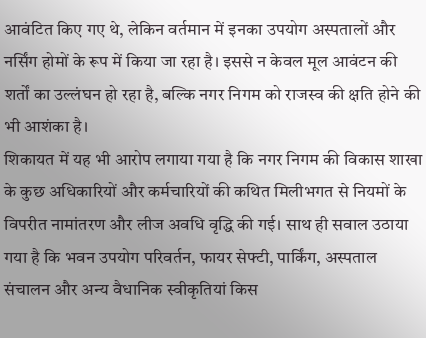आवंटित किए गए थे, लेकिन वर्तमान में इनका उपयोग अस्पतालों और नर्सिंग होमों के रूप में किया जा रहा है। इससे न केवल मूल आवंटन की शर्तों का उल्लंघन हो रहा है, बल्कि नगर निगम को राजस्व की क्षति होने की भी आशंका है।
शिकायत में यह भी आरोप लगाया गया है कि नगर निगम की विकास शाखा के कुछ अधिकारियों और कर्मचारियों की कथित मिलीभगत से नियमों के विपरीत नामांतरण और लीज अवधि वृद्धि की गई। साथ ही सवाल उठाया गया है कि भवन उपयोग परिवर्तन, फायर सेफ्टी, पार्किंग, अस्पताल संचालन और अन्य वैधानिक स्वीकृतियां किस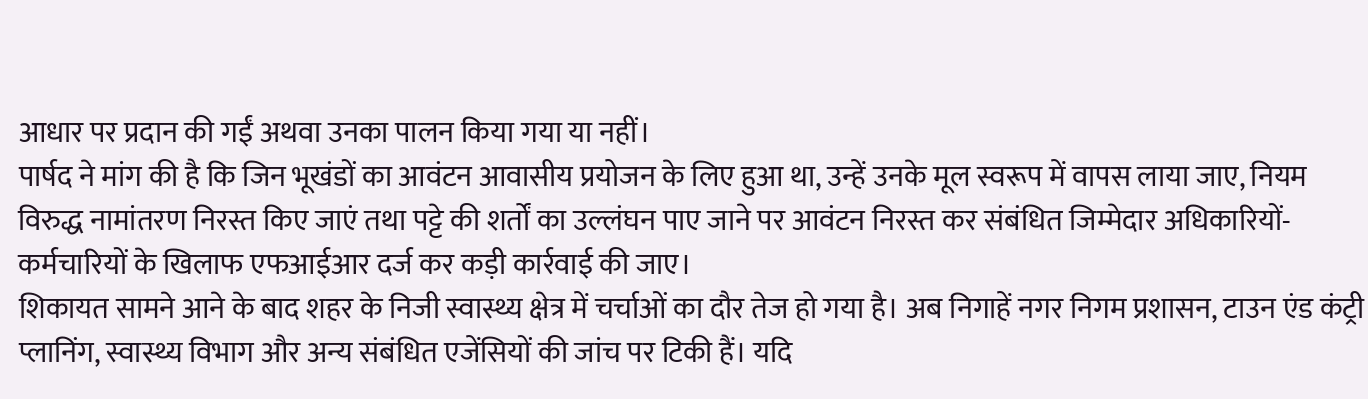आधार पर प्रदान की गईं अथवा उनका पालन किया गया या नहीं।
पार्षद ने मांग की है कि जिन भूखंडों का आवंटन आवासीय प्रयोजन के लिए हुआ था, उन्हें उनके मूल स्वरूप में वापस लाया जाए, नियम विरुद्ध नामांतरण निरस्त किए जाएं तथा पट्टे की शर्तों का उल्लंघन पाए जाने पर आवंटन निरस्त कर संबंधित जिम्मेदार अधिकारियों-कर्मचारियों के खिलाफ एफआईआर दर्ज कर कड़ी कार्रवाई की जाए।
शिकायत सामने आने के बाद शहर के निजी स्वास्थ्य क्षेत्र में चर्चाओं का दौर तेज हो गया है। अब निगाहें नगर निगम प्रशासन, टाउन एंड कंट्री प्लानिंग, स्वास्थ्य विभाग और अन्य संबंधित एजेंसियों की जांच पर टिकी हैं। यदि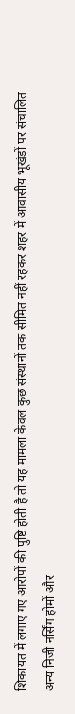शिकायत में लगाए गए आरोपों की पुष्टि होती है तो यह मामला केवल कुछ संस्थानों तक सीमित नहीं रहकर शहर में आवासीय भूखंडों पर संचालित अन्य निजी नर्सिंग होमों और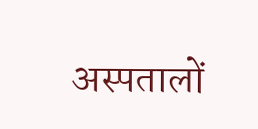अस्पतालों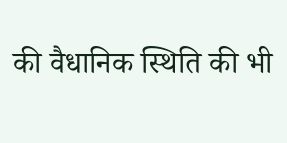की वैधानिक स्थिति की भी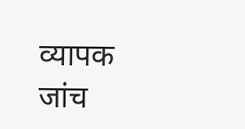व्यापक जांच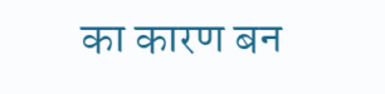का कारण बन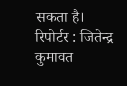सकता है।
रिपोर्टर : जितेन्द्र कुमावत